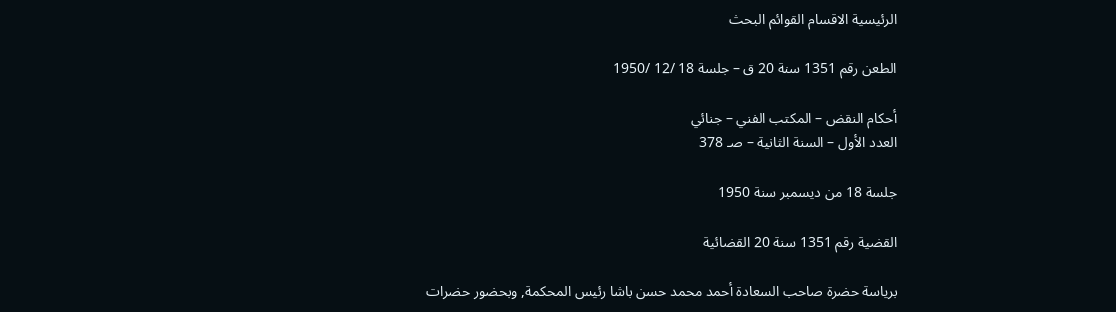الرئيسية الاقسام القوائم البحث

الطعن رقم 1351 سنة 20 ق – جلسة 18 /12 /1950

أحكام النقض – المكتب الفني – جنائي
العدد الأول – السنة الثانية – صـ 378

جلسة 18 من ديسمبر سنة 1950

القضية رقم 1351 سنة 20 القضائية

برياسة حضرة صاحب السعادة أحمد محمد حسن باشا رئيس المحكمة, وبحضور حضرات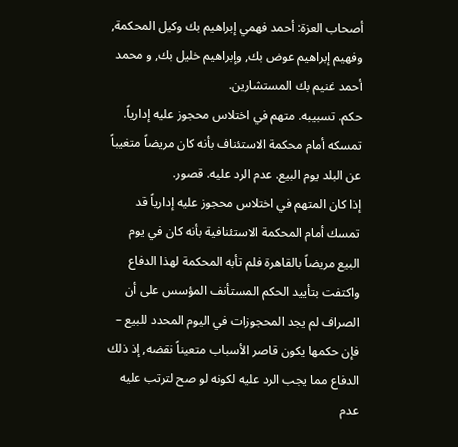أصحاب العزة: أحمد فهمي إبراهيم بك وكيل المحكمة, وفهيم إبراهيم عوض بك, وإبراهيم خليل بك, و محمد أحمد غنيم بك المستشارين.
حكم. تسبيبه. متهم في اختلاس محجوز عليه إدارياً. تمسكه أمام محكمة الاستئناف بأنه كان مريضاً متغيباً عن البلد يوم البيع. عدم الرد عليه. قصور.
إذا كان المتهم في اختلاس محجوز عليه إدارياً قد تمسك أمام المحكمة الاستئنافية بأنه كان في يوم البيع مريضاً بالقاهرة فلم تأبه المحكمة لهذا الدفاع واكتفت بتأييد الحكم المستأنف المؤسس على أن الصراف لم يجد المحجوزات في اليوم المحدد للبيع – فإن حكمها يكون قاصر الأسباب متعيناً نقضه, إذ ذلك الدفاع مما يجب الرد عليه لكونه لو صح لترتب عليه عدم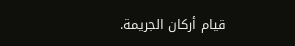قيام أركان الجريمة.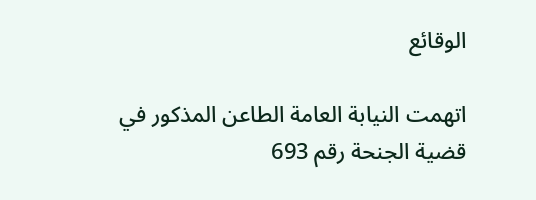الوقائع

اتهمت النيابة العامة الطاعن المذكور في قضية الجنحة رقم 693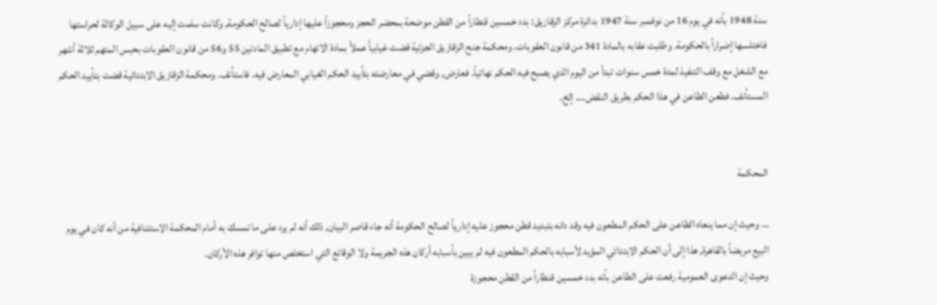سنة 1948 بأنه في يوم 16 من نوفمبر سنة 1947 بدائرة مركز الزقازيق: بدد خمسين قنطاراً من القطن موضحة بمحضر الحجز ومحجوزاً عليها إدارياً لصالح الحكومة, وكانت سلمت إليه على سبيل الوكالة لحراستها فاختلسها إضراراً بالحكومة. وطلبت عقابه بالمادة 341 من قانون العقوبات. ومحكمة جنح الزقازيق الجزئية قضت غيابياً عملاً بمادة الاتهام مع تطبيق المادتين 55 و56 من قانون العقوبات بحبس المتهم ثلاثة أشهر مع الشغل مع وقف التنفيذ لمدة خمس سنوات تبدأ من اليوم الذي يصبح فيه الحكم نهائياً. فعارض, وقضي في معارضته بتأييد الحكم الغيابي المعارض فيه. فاستأنف. ومحكمة الزقازيق الابتدائية قضت بتأييد الحكم المستأنف. فطعن الطاعن في هذا الحكم بطريق النقض…. إلخ.


المحكمة

… وحيث إن مما ينعاه الطاعن على الحكم المطعون فيه وقد دانه بتبديد قطن محجوز عليه إدارياً لصالح الحكومة أنه جاء قاصر البيان, ذلك أنه لم يرد على ما تمسك به أمام المحكمة الاستئنافية من أنه كان في يوم البيع مريضاً بالقاهرة, هذا إلى أن الحكم الابتدائي المؤيد لأسبابه بالحكم المطعون فيه لم يبين بأسبابه أركان هذه الجريمة ولا الوقائع التي استخلص منها توافر هذه الأركان.
وحيث إن الدعوى العمومية رفعت على الطاعن بأنه بدد خمسين قنطاراً من القطن محجوزة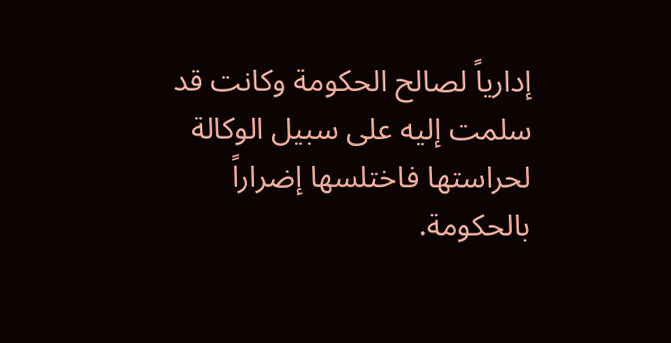إدارياً لصالح الحكومة وكانت قد سلمت إليه على سبيل الوكالة لحراستها فاختلسها إضراراً بالحكومة.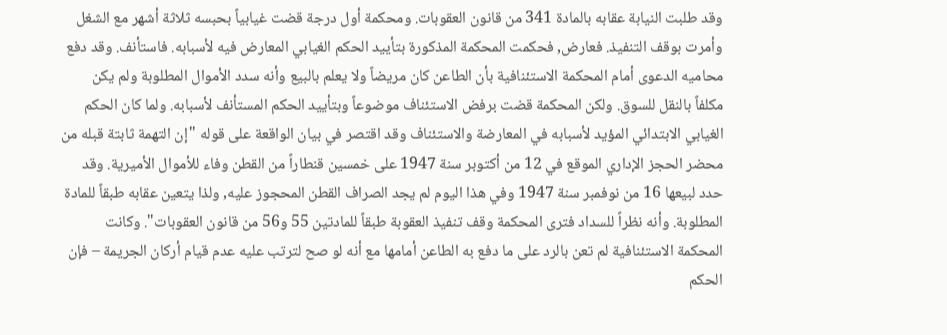وقد طلبت النيابة عقابه بالمادة 341 من قانون العقوبات. ومحكمة أول درجة قضت غيابياً بحبسه ثلاثة أشهر مع الشغل وأمرت بوقف التنفيذ. فعارض, فحكمت المحكمة المذكورة بتأييد الحكم الغيابي المعارض فيه لأسبابه. فاستأنف. وقد دفع محاميه الدعوى أمام المحكمة الاستئنافية بأن الطاعن كان مريضاً ولا يعلم بالبيع وأنه سدد الأموال المطلوبة ولم يكن مكلفاً بالنقل للسوق. ولكن المحكمة قضت برفض الاستئناف موضوعاً وبتأييد الحكم المستأنف لأسبابه. ولما كان الحكم الغيابي الابتدائي المؤيد لأسبابه في المعارضة والاستئناف وقد اقتصر في بيان الواقعة على قوله "إن التهمة ثابتة قبله من محضر الحجز الإداري الموقع في 12 من أكتوبر سنة 1947 على خمسين قنطاراً من القطن وفاء للأموال الأميرية. وقد حدد لبيعها 16 من نوفمبر سنة 1947 وفي هذا اليوم لم يجد الصراف القطن المحجوز عليه, ولذا يتعين عقابه طبقاً للمادة المطلوبة. وأنه نظراً للسداد فترى المحكمة وقف تنفيذ العقوبة طبقاً للمادتين 55 و56 من قانون العقوبات". وكانت المحكمة الاستئنافية لم تعن بالرد على ما دفع به الطاعن أمامها مع أنه لو صح لترتب عليه عدم قيام أركان الجريمة – فإن الحكم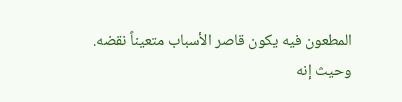المطعون فيه يكون قاصر الأسباب متعيناً نقضه.
وحيث إنه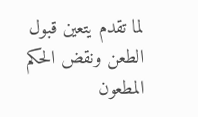لما تقدم يتعين قبول الطعن ونقض الحكم المطعون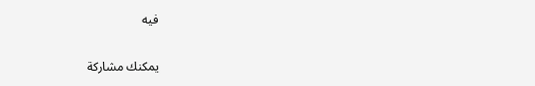فيه

يمكنك مشاركة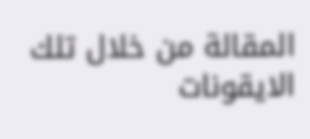المقالة من خلال تلك الايقونات